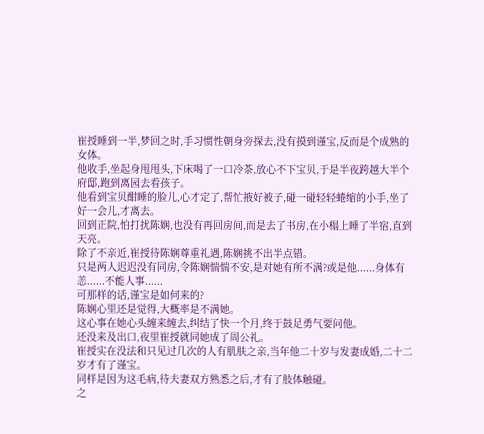崔授睡到一半,梦回之时,手习惯性朝身旁探去,没有摸到谨宝,反而是个成熟的女体。
他收手,坐起身甩甩头,下床喝了一口冷茶,放心不下宝贝,于是半夜跨越大半个府邸,跑到离园去看孩子。
他看到宝贝酣睡的脸儿,心才定了,帮忙掖好被子,碰一碰轻轻蜷缩的小手,坐了好一会儿,才离去。
回到正院,怕打扰陈娴,也没有再回房间,而是去了书房,在小榻上睡了半宿,直到天亮。
除了不亲近,崔授待陈娴尊重礼遇,陈娴挑不出半点错。
只是两人迟迟没有同房,令陈娴惴惴不安,是对她有所不满?或是他......身体有恙......不能人事......
可那样的话,谨宝是如何来的?
陈娴心里还是觉得,大概率是不满她。
这心事在她心头缠来缠去,纠结了快一个月,终于鼓足勇气要问他。
还没来及出口,夜里崔授就同她成了周公礼。
崔授实在没法和只见过几次的人有肌肤之亲,当年他二十岁与发妻成婚,二十二岁才有了谨宝。
同样是因为这毛病,待夫妻双方熟悉之后,才有了肢体触碰。
之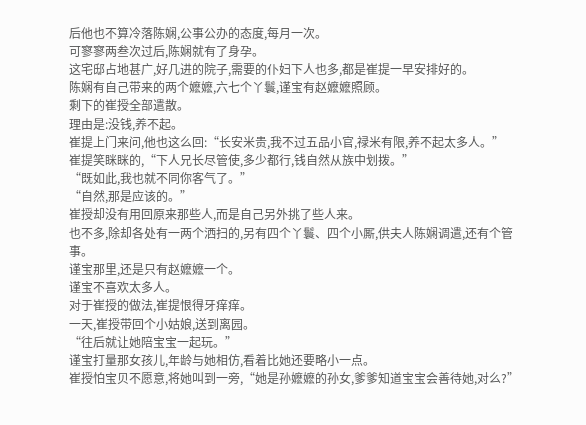后他也不算冷落陈娴,公事公办的态度,每月一次。
可寥寥两叁次过后,陈娴就有了身孕。
这宅邸占地甚广,好几进的院子,需要的仆妇下人也多,都是崔提一早安排好的。
陈娴有自己带来的两个嬷嬷,六七个丫鬟,谨宝有赵嬷嬷照顾。
剩下的崔授全部遣散。
理由是:没钱,养不起。
崔提上门来问,他也这么回:“长安米贵,我不过五品小官,禄米有限,养不起太多人。”
崔提笑眯眯的,“下人兄长尽管使,多少都行,钱自然从族中划拨。”
“既如此,我也就不同你客气了。”
“自然,那是应该的。”
崔授却没有用回原来那些人,而是自己另外挑了些人来。
也不多,除却各处有一两个洒扫的,另有四个丫鬟、四个小厮,供夫人陈娴调遣,还有个管事。
谨宝那里,还是只有赵嬷嬷一个。
谨宝不喜欢太多人。
对于崔授的做法,崔提恨得牙痒痒。
一天,崔授带回个小姑娘,送到离园。
“往后就让她陪宝宝一起玩。”
谨宝打量那女孩儿,年龄与她相仿,看着比她还要略小一点。
崔授怕宝贝不愿意,将她叫到一旁,“她是孙嬷嬷的孙女,爹爹知道宝宝会善待她,对么?”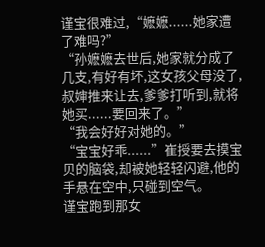谨宝很难过,“嬷嬷......她家遭了难吗?”
“孙嬷嬷去世后,她家就分成了几支,有好有坏,这女孩父母没了,叔婶推来让去,爹爹打听到,就将她买......要回来了。”
“我会好好对她的。”
“宝宝好乖......”崔授要去摸宝贝的脑袋,却被她轻轻闪避,他的手悬在空中,只碰到空气。
谨宝跑到那女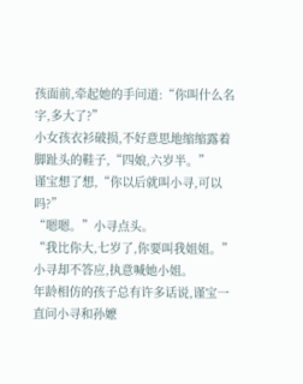孩面前,牵起她的手问道:“你叫什么名字,多大了?”
小女孩衣衫破损,不好意思地缩缩露着脚趾头的鞋子,“四娘,六岁半。”
谨宝想了想,“你以后就叫小寻,可以吗?”
“嗯嗯。”小寻点头。
“我比你大,七岁了,你要叫我姐姐。”
小寻却不答应,执意喊她小姐。
年龄相仿的孩子总有许多话说,谨宝一直问小寻和孙嬷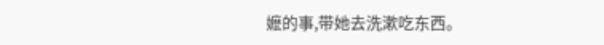嬷的事,带她去洗漱吃东西。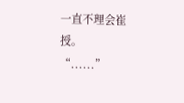一直不理会崔授。
“......”